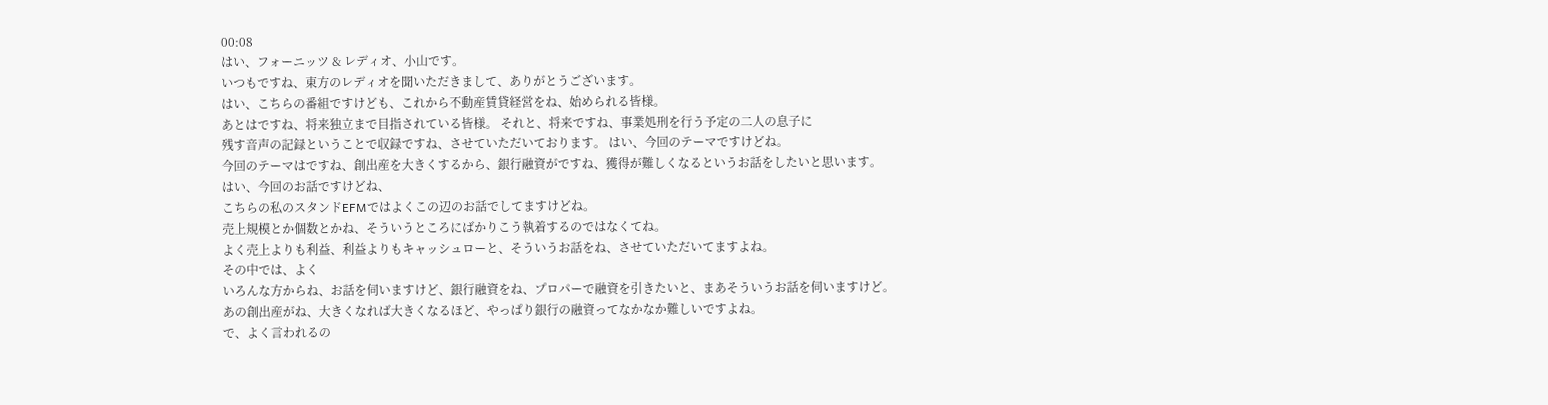00:08
はい、フォーニッツ & レディオ、小山です。
いつもですね、東方のレディオを聞いただきまして、ありがとうございます。
はい、こちらの番組ですけども、これから不動産賃貸経営をね、始められる皆様。
あとはですね、将来独立まで目指されている皆様。 それと、将来ですね、事業処刑を行う予定の二人の息子に
残す音声の記録ということで収録ですね、させていただいております。 はい、今回のテーマですけどね。
今回のテーマはですね、創出産を大きくするから、銀行融資がですね、獲得が難しくなるというお話をしたいと思います。
はい、今回のお話ですけどね、
こちらの私のスタンドEFMではよくこの辺のお話でしてますけどね。
売上規模とか個数とかね、そういうところにばかりこう執着するのではなくてね。
よく売上よりも利益、利益よりもキャッシュローと、そういうお話をね、させていただいてますよね。
その中では、よく
いろんな方からね、お話を伺いますけど、銀行融資をね、プロパーで融資を引きたいと、まあそういうお話を伺いますけど。
あの創出産がね、大きくなれば大きくなるほど、やっぱり銀行の融資ってなかなか難しいですよね。
で、よく言われるの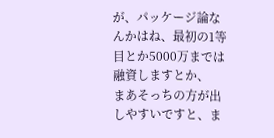が、パッケージ論なんかはね、最初の1等目とか5000万までは融資しますとか、
まあそっちの方が出しやすいですと、ま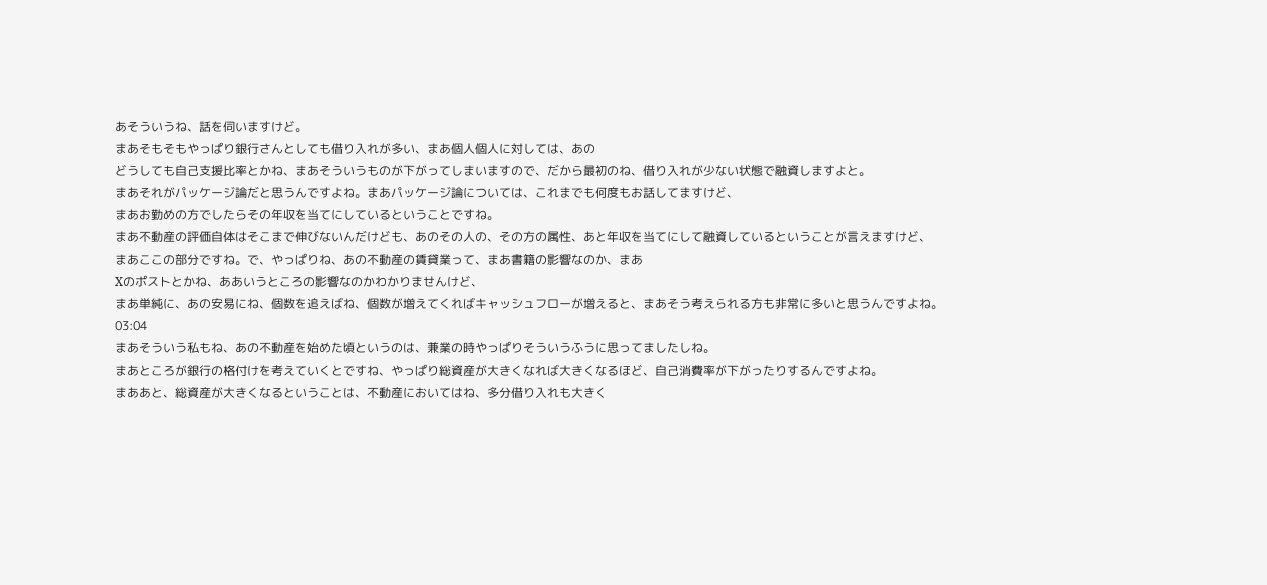あそういうね、話を伺いますけど。
まあそもそもやっぱり銀行さんとしても借り入れが多い、まあ個人個人に対しては、あの
どうしても自己支援比率とかね、まあそういうものが下がってしまいますので、だから最初のね、借り入れが少ない状態で融資しますよと。
まあそれがパッケージ論だと思うんですよね。まあパッケージ論については、これまでも何度もお話してますけど、
まあお勤めの方でしたらその年収を当てにしているということですね。
まあ不動産の評価自体はそこまで伸びないんだけども、あのその人の、その方の属性、あと年収を当てにして融資しているということが言えますけど、
まあここの部分ですね。で、やっぱりね、あの不動産の賃貸業って、まあ書籍の影響なのか、まあ
Xのポストとかね、ああいうところの影響なのかわかりませんけど、
まあ単純に、あの安易にね、個数を追えばね、個数が増えてくればキャッシュフローが増えると、まあそう考えられる方も非常に多いと思うんですよね。
03:04
まあそういう私もね、あの不動産を始めた頃というのは、兼業の時やっぱりそういうふうに思ってましたしね。
まあところが銀行の格付けを考えていくとですね、やっぱり総資産が大きくなれば大きくなるほど、自己消費率が下がったりするんですよね。
まああと、総資産が大きくなるということは、不動産においてはね、多分借り入れも大きく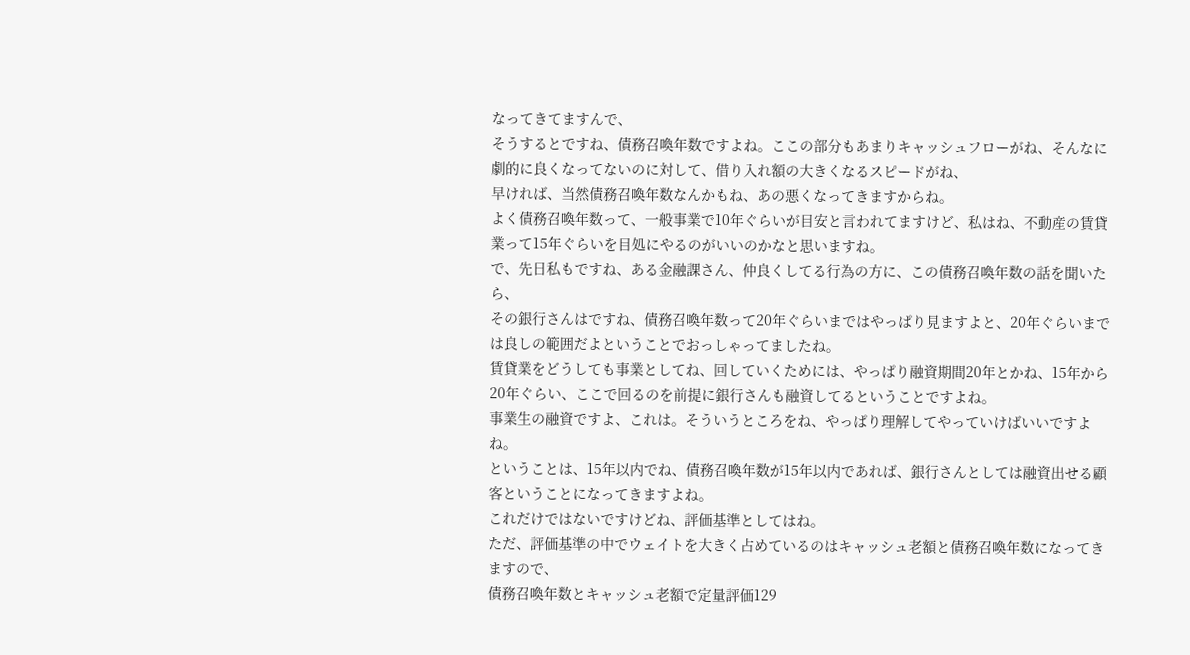なってきてますんで、
そうするとですね、債務召喚年数ですよね。ここの部分もあまりキャッシュフローがね、そんなに劇的に良くなってないのに対して、借り入れ額の大きくなるスピードがね、
早ければ、当然債務召喚年数なんかもね、あの悪くなってきますからね。
よく債務召喚年数って、一般事業で10年ぐらいが目安と言われてますけど、私はね、不動産の賃貸業って15年ぐらいを目処にやるのがいいのかなと思いますね。
で、先日私もですね、ある金融課さん、仲良くしてる行為の方に、この債務召喚年数の話を聞いたら、
その銀行さんはですね、債務召喚年数って20年ぐらいまではやっぱり見ますよと、20年ぐらいまでは良しの範囲だよということでおっしゃってましたね。
賃貸業をどうしても事業としてね、回していくためには、やっぱり融資期間20年とかね、15年から20年ぐらい、ここで回るのを前提に銀行さんも融資してるということですよね。
事業生の融資ですよ、これは。そういうところをね、やっぱり理解してやっていけばいいですよね。
ということは、15年以内でね、債務召喚年数が15年以内であれば、銀行さんとしては融資出せる顧客ということになってきますよね。
これだけではないですけどね、評価基準としてはね。
ただ、評価基準の中でウェイトを大きく占めているのはキャッシュ老額と債務召喚年数になってきますので、
債務召喚年数とキャッシュ老額で定量評価129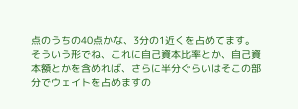点のうちの40点かな、3分の1近くを占めてます。
そういう形でね、これに自己資本比率とか、自己資本額とかを含めれば、さらに半分ぐらいはそこの部分でウェイトを占めますの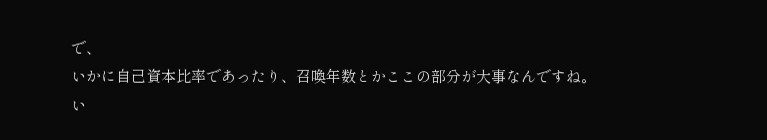で、
いかに自己資本比率であったり、召喚年数とかここの部分が大事なんですね。
い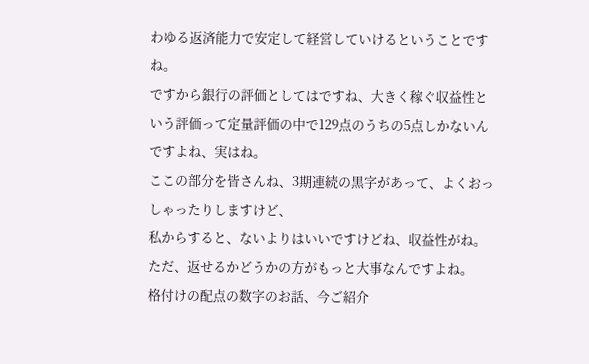わゆる返済能力で安定して経営していけるということですね。
ですから銀行の評価としてはですね、大きく稼ぐ収益性という評価って定量評価の中で129点のうちの5点しかないんですよね、実はね。
ここの部分を皆さんね、3期連続の黒字があって、よくおっしゃったりしますけど、
私からすると、ないよりはいいですけどね、収益性がね。
ただ、返せるかどうかの方がもっと大事なんですよね。
格付けの配点の数字のお話、今ご紹介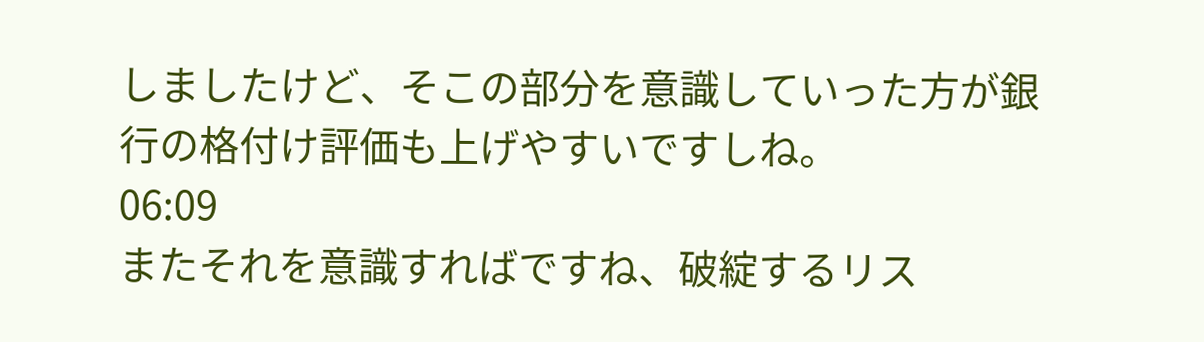しましたけど、そこの部分を意識していった方が銀行の格付け評価も上げやすいですしね。
06:09
またそれを意識すればですね、破綻するリス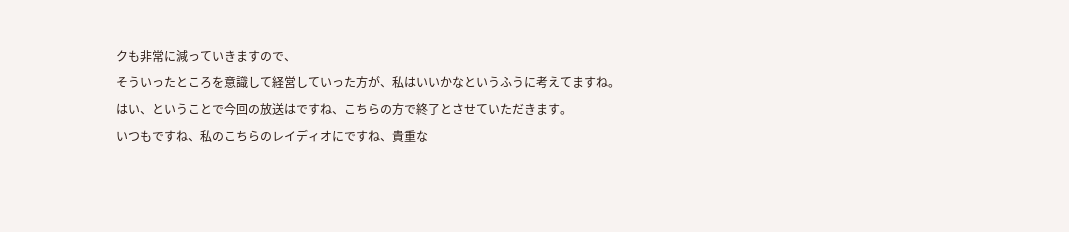クも非常に減っていきますので、
そういったところを意識して経営していった方が、私はいいかなというふうに考えてますね。
はい、ということで今回の放送はですね、こちらの方で終了とさせていただきます。
いつもですね、私のこちらのレイディオにですね、貴重な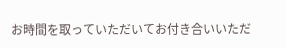お時間を取っていただいてお付き合いいただ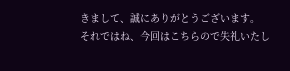きまして、誠にありがとうございます。
それではね、今回はこちらので失礼いたし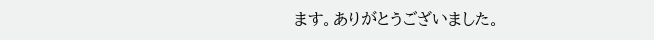ます。ありがとうございました。